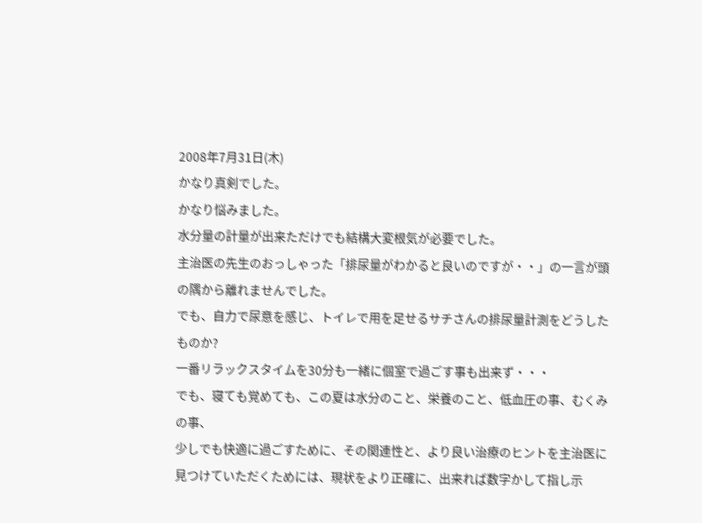2008年7月31日(木)
かなり真剣でした。
かなり悩みました。
水分量の計量が出来ただけでも結構大変根気が必要でした。
主治医の先生のおっしゃった「排尿量がわかると良いのですが・・」の一言が頭の隅から離れませんでした。
でも、自力で尿意を感じ、トイレで用を足せるサチさんの排尿量計測をどうしたものか?
一番リラックスタイムを30分も一緒に個室で過ごす事も出来ず・・・
でも、寝ても覚めても、この夏は水分のこと、栄養のこと、低血圧の事、むくみの事、
少しでも快適に過ごすために、その関連性と、より良い治療のヒントを主治医に見つけていただくためには、現状をより正確に、出来れば数字かして指し示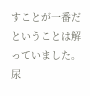すことが一番だということは解っていました。
尿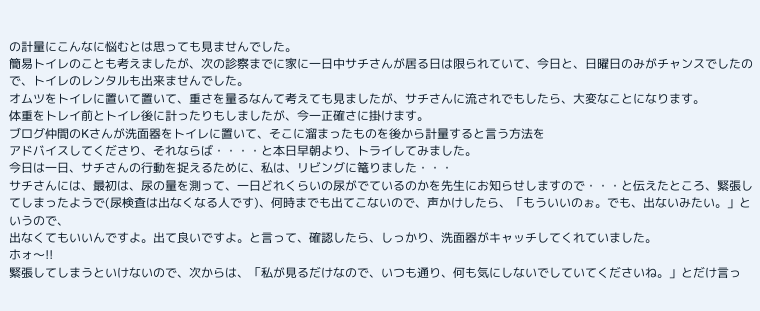の計量にこんなに悩むとは思っても見ませんでした。
簡易トイレのことも考えましたが、次の診察までに家に一日中サチさんが居る日は限られていて、今日と、日曜日のみがチャンスでしたので、トイレのレンタルも出来ませんでした。
オムツをトイレに置いて置いて、重さを量るなんて考えても見ましたが、サチさんに流されでもしたら、大変なことになります。
体重をトレイ前とトイレ後に計ったりもしましたが、今一正確さに掛けます。
ブログ仲間のKさんが洗面器をトイレに置いて、そこに溜まったものを後から計量すると言う方法を
アドバイスしてくださり、それならば・・・・と本日早朝より、トライしてみました。
今日は一日、サチさんの行動を捉えるために、私は、リビングに篭りました・・・
サチさんには、最初は、尿の量を測って、一日どれくらいの尿がでているのかを先生にお知らせしますので・・・と伝えたところ、緊張してしまったようで(尿検査は出なくなる人です)、何時までも出てこないので、声かけしたら、「もういいのぉ。でも、出ないみたい。」というので、
出なくてもいいんですよ。出て良いですよ。と言って、確認したら、しっかり、洗面器がキャッチしてくれていました。
ホォ〜!!
緊張してしまうといけないので、次からは、「私が見るだけなので、いつも通り、何も気にしないでしていてくださいね。」とだけ言っ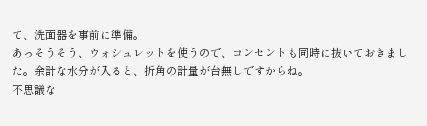て、洗面器を事前に準備。
あっそうそう、ウォシュレットを使うので、コンセントも同時に抜いておきました。余計な水分が入ると、折角の計量が台無しですからね。
不思議な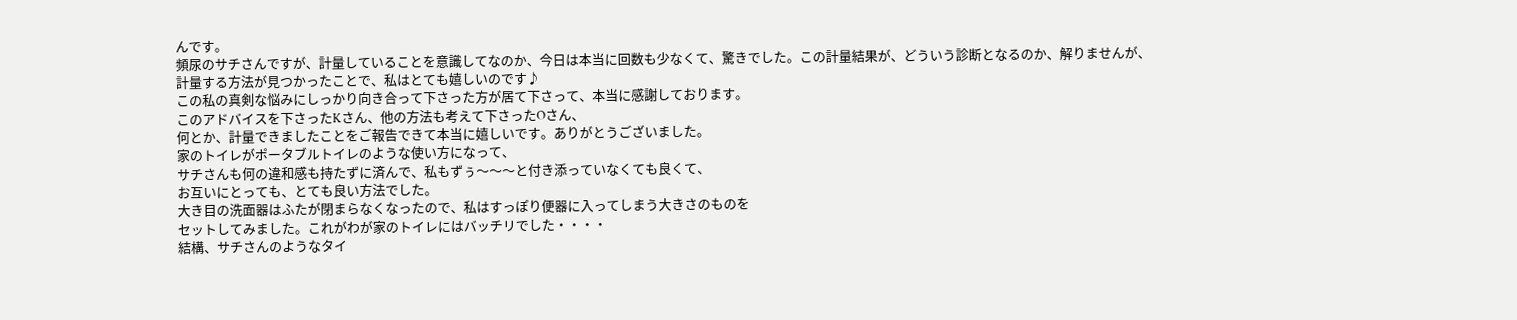んです。
頻尿のサチさんですが、計量していることを意識してなのか、今日は本当に回数も少なくて、驚きでした。この計量結果が、どういう診断となるのか、解りませんが、
計量する方法が見つかったことで、私はとても嬉しいのです♪
この私の真剣な悩みにしっかり向き合って下さった方が居て下さって、本当に感謝しております。
このアドバイスを下さったKさん、他の方法も考えて下さったOさん、
何とか、計量できましたことをご報告できて本当に嬉しいです。ありがとうございました。
家のトイレがポータブルトイレのような使い方になって、
サチさんも何の違和感も持たずに済んで、私もずぅ〜〜〜と付き添っていなくても良くて、
お互いにとっても、とても良い方法でした。
大き目の洗面器はふたが閉まらなくなったので、私はすっぽり便器に入ってしまう大きさのものを
セットしてみました。これがわが家のトイレにはバッチリでした・・・・
結構、サチさんのようなタイ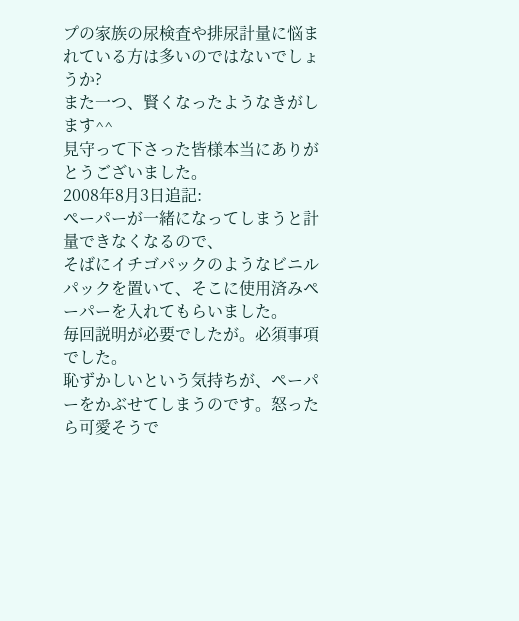プの家族の尿検査や排尿計量に悩まれている方は多いのではないでしょうか?
また一つ、賢くなったようなきがします^^
見守って下さった皆様本当にありがとうございました。
2008年8月3日追記:
ぺーパーが一緒になってしまうと計量できなくなるので、
そばにイチゴパックのようなビニルパックを置いて、そこに使用済みペーパーを入れてもらいました。
毎回説明が必要でしたが。必須事項でした。
恥ずかしいという気持ちが、ペーパーをかぶせてしまうのです。怒ったら可愛そうで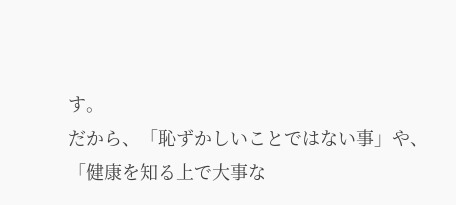す。
だから、「恥ずかしいことではない事」や、「健康を知る上で大事な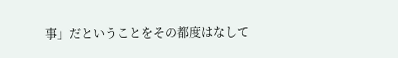事」だということをその都度はなして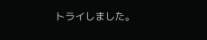トライしました。